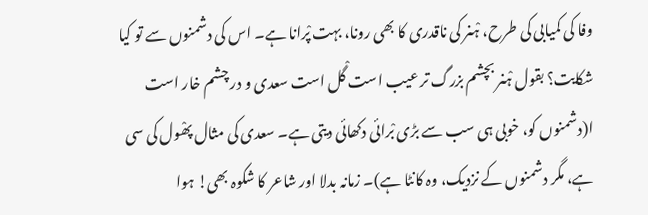وفا کی کمیابی کی طرح، ہْنر کی ناقدری کا بھی رونا، بہت پْرانا ہے۔ اس کی دشمنوں سے تو کیا شکایت؟ بقول ہْنر بچشم بزرگ تر عیب است گْل است سعدی و در چشم خار است ا(دشمنوں کو، خوبی ہی سب سے بڑی بْرائی دکھائی دیتی ہے۔ سعدی کی مثال پھْول کی سی ہے، مگر دشمنوں کے نزدیک، وہ کانٹا ہے)۔ زمانہ بدلا اور شاعر کا شکوہ بھی! ہوا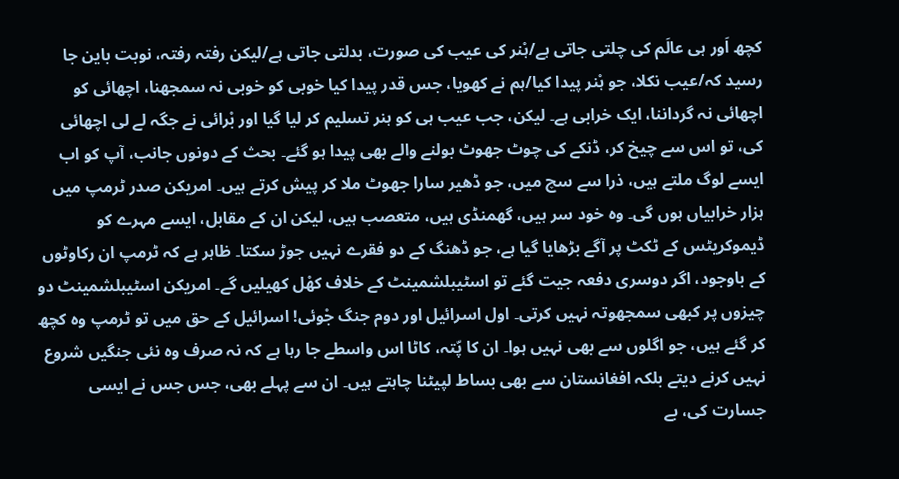کچھ اَور ہی عالَم کی چلتی جاتی ہے/ہْنر کی عیب کی صورت، بدلتی جاتی ہے/لیکن رفتہ رفتہ، نوبت باین جا رسید کہ/عیب نکلا، جو ہْنر پیدا کیا/ہم نے کھویا، جس قدر پیدا کیا خوبی کو خوبی نہ سمجھنا، اچھائی کو اچھائی نہ گرداننا، ایک خرابی ہے۔ لیکن، جب عیب ہی کو ہنر تسلیم کر لیا گیا اور بْرائی نے جگہ لے لی اچھائی کی، تو اس سے چیخ کر، ڈنکے کی چوٹ جھوٹ بولنے والے بھی پیدا ہو گئے۔ بحث کے دونوں جانب، آپ کو اب ایسے لوگ ملتے ہیں، ذرا سے سچ میں، جو ڈھیر سارا جھوٹ ملا کر پیش کرتے ہیں۔ امریکن صدر ٹرمپ میں ہزار خرابیاں ہوں گی۔ وہ خود سر ہیں، گھمنڈی ہیں، متعصب ہیں، لیکن ان کے مقابل، ایسے مہرے کو ڈیموکریٹس کے ٹکٹ پر آگے بڑھایا گیا ہے، جو ڈھنگ کے دو فقرے نہیں جوڑ سکتا۔ ظاہر ہے کہ ٹرمپ ان رکاوٹوں کے باوجود، اگر دوسری دفعہ جیت گئے تو اسٹیبلشمینٹ کے خلاف کھْل کھیلیں گے۔ امریکن اسٹیبلشمینٹ دو چیزوں پر کبھی سمجھوتہ نہیں کرتی۔ اول اسرائیل اور دوم جنگ جْوئی! اسرائیل کے حق میں تو ٹرمپ وہ کچھ کر گئے ہیں، جو اگلوں سے بھی نہیں ہوا۔ ان کا پّتہ، کاٹا اس واسطے جا رہا ہے کہ نہ صرف وہ نئی جنگیں شروع نہیں کرنے دیتے بلکہ افغانستان سے بھی بساط لپیٹنا چاہتے ہیں۔ ان سے پہلے بھی، جس جس نے ایسی جسارت کی، بے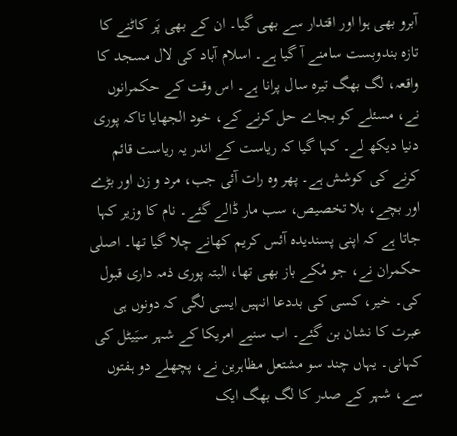آبرو بھی ہوا اور اقتدار سے بھی گیا۔ ان کے بھی پَر کاٹنے کا تازہ بندوبست سامنے آ گیا ہے۔ اسلام آباد کی لال مسجد کا واقعہ، لگ بھگ تیرہ سال پرانا ہے۔ اس وقت کے حکمرانوں نے، مسئلے کو بجاے حل کرنے کے، خود الجھایا تاکہ پوری دنیا دیکھ لے۔ کہا گیا کہ ریاست کے اندر یہ ریاست قائم کرنے کی کوشش ہے۔ پھر وہ رات آئی جب، مرد و زن اور بڑے اور بچے، بلا تخصیص، سب مار ڈالے گئے۔ نام کا وزیر کہا جاتا ہے کہ اپنی پسندیدہ آئس کریم کھانے چلا گیا تھا۔ اصلی حکمران نے، جو مْکے باز بھی تھا، البتہ پوری ذمہ داری قبول کی۔ خیر، کسی کی بددعا انہیں ایسی لگی کہ دونوں ہی عبرت کا نشان بن گئے۔ اب سنیے امریکا کے شہر سیَیٹل کی کہانی۔ یہاں چند سو مشتعل مظاہرین نے، پچھلے دو ہفتوں سے، شہر کے صدر کا لگ بھگ ایک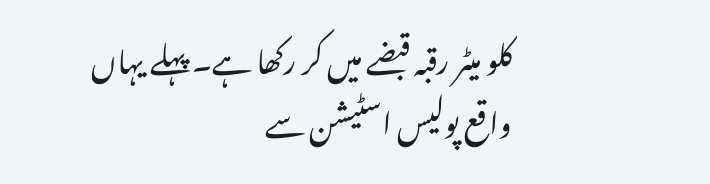کلو میٹر رقبہ قبضے میں کر رکھا ہے۔ پہلے یہاں واقع پولیس اسٹیشن سے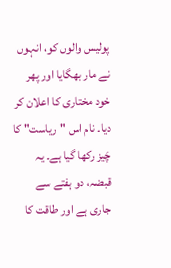پولیس والوں کو، انہوں نے مار بھگایا اور پھر خود مختاری کا اعلان کر دیا۔ نام اس "ریاست" کا چَیز رکھا گیا ہے۔ یہ قبضہ، دو ہفتے سے جاری ہے اور طاقت کا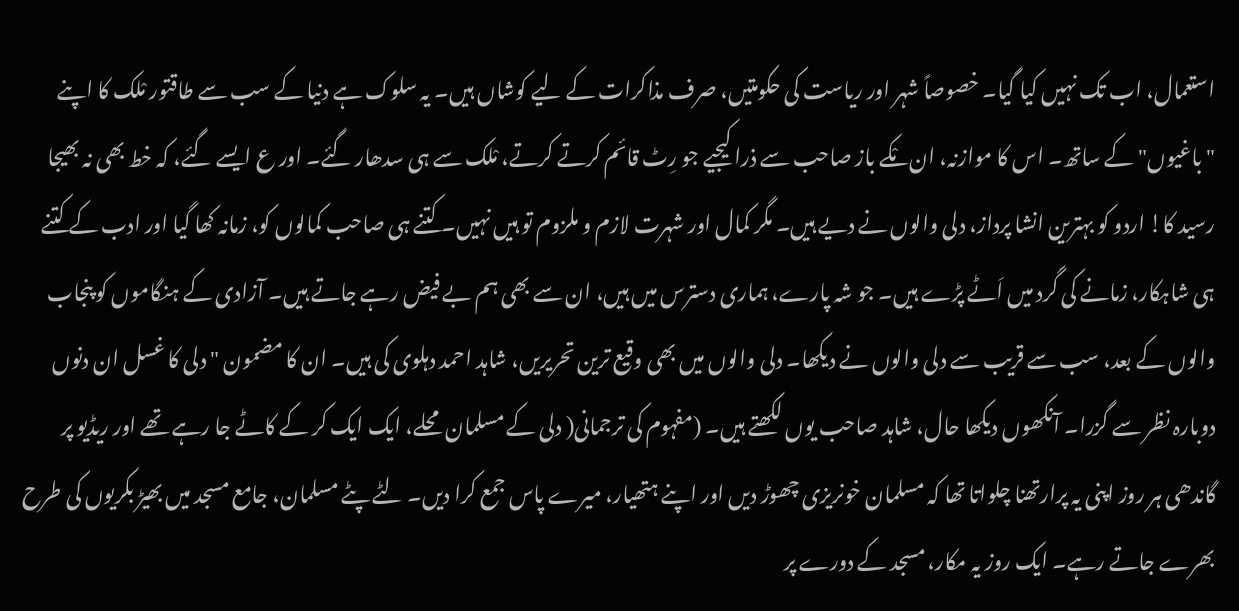استعمال، اب تک نہیں کیا گیا۔ خصوصاً شہر اور ریاست کی حکومتیں، صرف مذاکرات کے لیے کوشاں ہیں۔ یہ سلوک ہے دنیا کے سب سے طاقتور مْلک کا اپنے "باغیوں" کے ساتھ۔ اس کا موازنہ، ان مْکے باز صاحب سے ذرا کیجیے جو رِٹ قائم کرتے کرتے، مْلک سے ہی سدھار گئے۔ اور ع ایسے گئے، کہ خط بھی نہ بھیجا رسید کا! اردو کو بہترین انشا پرداز، دلی والوں نے دیے ہیں۔ مگر کمال اور شہرت لازم و ملزوم تو ہیں نہیں۔ کتنے ہی صاحب کمالوں کو، زمانہ کھا گیا اور ادب کے کتنے ہی شاہکار، زمانے کی گَرد میں اَٹے پڑے ہیں۔ جو شہ پارے، ہماری دسترس میں ہیں، ان سے بھی ہم بے فیض رہے جاتے ہیں۔ آزادی کے ہنگاموں کو پنجاب والوں کے بعد، سب سے قریب سے دلی والوں نے دیکھا۔ دلی والوں میں بھی وقیع ترین تحریریں، شاہد احمد دہلوی کی ہیں۔ ان کا مضمون "دلی کا غسل ان دنوں دوبارہ نظر سے گزرا۔ آنکھوں دیکھا حال، شاہد صاحب یوں لکھتے ہیں۔ (مفہوم کی ترجمانی( دلی کے مسلمان محلے، ایک ایک کر کے کاٹے جا رہے تھے اور ریڈیو پر گاندھی ہر روز اپنی یہ پرارتھنا چلواتا تھا کہ مسلمان خونریزی چھوڑ دیں اور اپنے ہتھیار، میرے پاس جمع کرا دیں۔ لٹے پٹے مسلمان، جامع مسجد میں بھیڑ بکریوں کی طرح بھرے جاتے رہے۔ ایک روز یہ مکار، مسجد کے دورے پر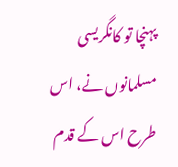پہنچا تو کانگریسی مسلمانوں نے، اس طرح اس کے قدم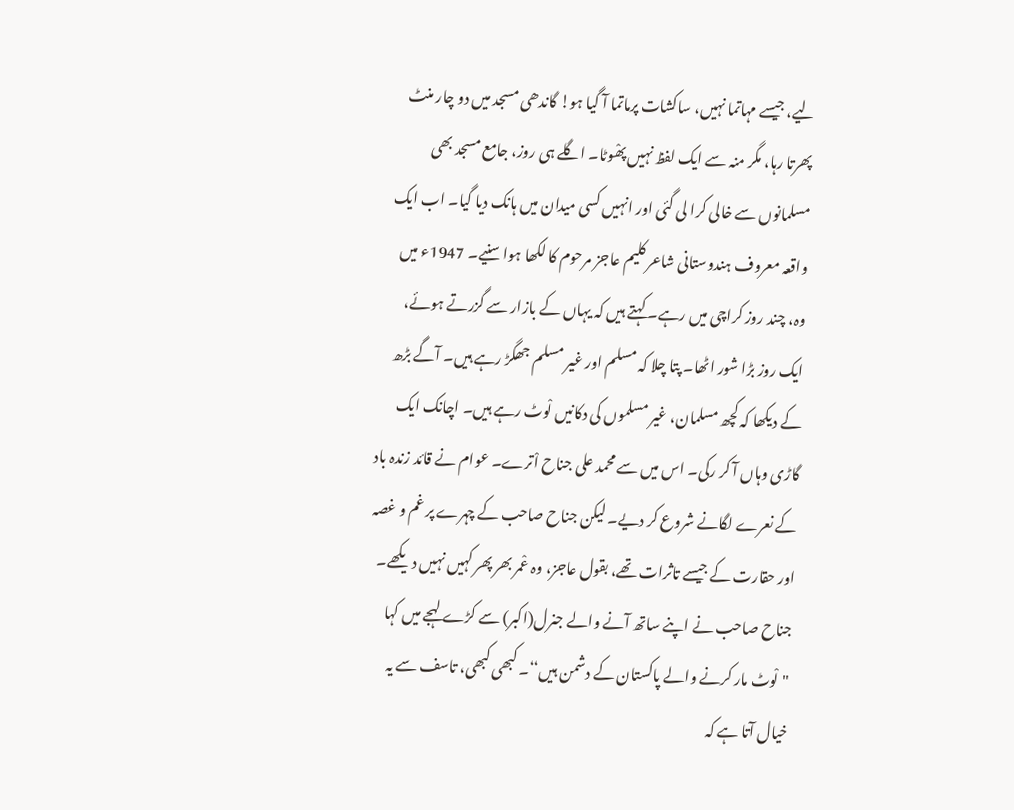لیے، جیسے مہاتما نہیں، ساکشات پرماتما آ گیا ہو! گاندھی مسجد میں دو چار منٹ پھرتا رہا، مگر منہ سے ایک لفظ نہیں پھْوٹا۔ اگلے ہی روز، جامع مسجد بھی مسلمانوں سے خالی کرا لی گئی اور انہیں کسی میدان میں ہانک دیا گیا۔ اب ایک واقعہ معروف ہندوستانی شاعر کلیم عاجز مرحوم کا لکھا ہوا سنیے۔ 1947ء میں وہ، چند روز کراچی میں رہے۔ کہتے ہیں کہ یہاں کے بازار سے گزرتے ہوئے، ایک روز بڑا شور اٹھا۔ پتا چلا کہ مسلم اور غیر مسلم جھگڑ رہے ہیں۔ آگے بڑھ کے دیکھا کہ کچھ مسلمان، غیر مسلموں کی دکانیں لْوٹ رہے ہیں۔ اچانک ایک گاڑی وہاں آ کر رکی۔ اس میں سے محمد علی جناح اْترے۔ عوام نے قائد زندہ باد کے نعرے لگانے شروع کر دیے۔ لیکن جناح صاحب کے چہرے پر غم و غصہ اور حقارت کے جیسے تاثرات تھے، بقول عاجز، وہ عْمر بھر پھر کہیں نہیں دیکھے۔ جناح صاحب نے اپنے ساتھ آنے والے جنرل(اکبر) سے کڑے لہجے میں کہا "لْوٹ مار کرنے والے پاکستان کے دشمن ہیں‘‘۔ کبھی کبھی، تاسف سے یہ خیال آتا ہے کہ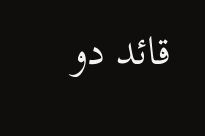قائد دو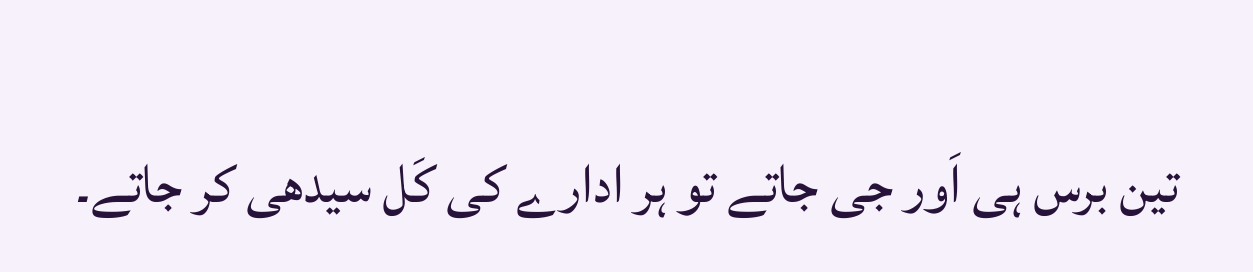تین برس ہی اَور جی جاتے تو ہر ادارے کی کَل سیدھی کر جاتے۔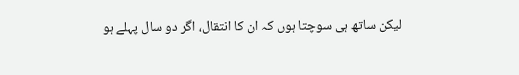لیکن ساتھ ہی سوچتا ہوں کہ ان کا انتقال، اگر دو سال پہلے ہو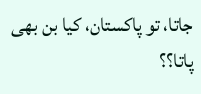جاتا، تو پاکستان، کیا بن بھی پاتا؟؟